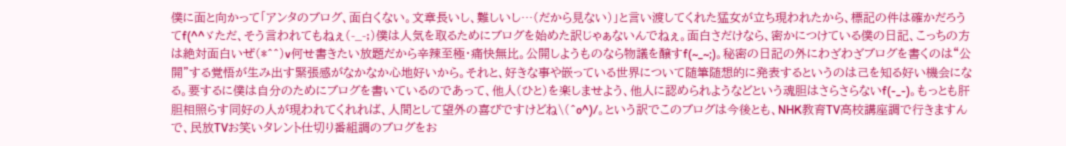僕に面と向かって「アンタのブログ、面白くない。文章長いし、難しいし…(だから見ない)」と言い渡してくれた猛女が立ち現われたから、標記の件は確かだろうてf(^^ゞただ、そう言われてもねぇ(-_-;)僕は人気を取るためにブログを始めた訳じゃぁないんでねぇ。面白さだけなら、密かにつけている僕の日記、こっちの方は絶対面白いぜ(*^^)v何せ書きたい放題だから辛辣至極・痛快無比。公開しようものなら物議を醸すf(~_~;)。秘密の日記の外にわざわざブログを書くのは“公開”する覚悟が生み出す緊張感がなかなか心地好いから。それと、好きな事や嵌っている世界について随筆随想的に発表するというのは己を知る好い機会になる。要するに僕は自分のためにブログを書いているのであって、他人(ひと)を楽しませよう、他人に認められようなどという魂胆はさらさらないf(-_-)。もっとも肝胆相照らす同好の人が現われてくれれば、人間として望外の喜びですけどね\(^o^)/。という訳でこのブログは今後とも、NHK教育TV高校講座調で行きますんで、民放TVお笑いタレント仕切り番組調のブログをお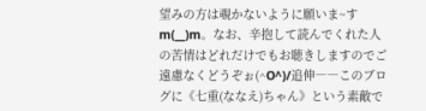望みの方は覗かないように願いま~すm(__)m。なお、辛抱して読んでくれた人の苦情はどれだけでもお聴きしますのでご遠慮なくどうぞぉ(^O^)/追伸――このブログに《七重(ななえ)ちゃん》という素敵で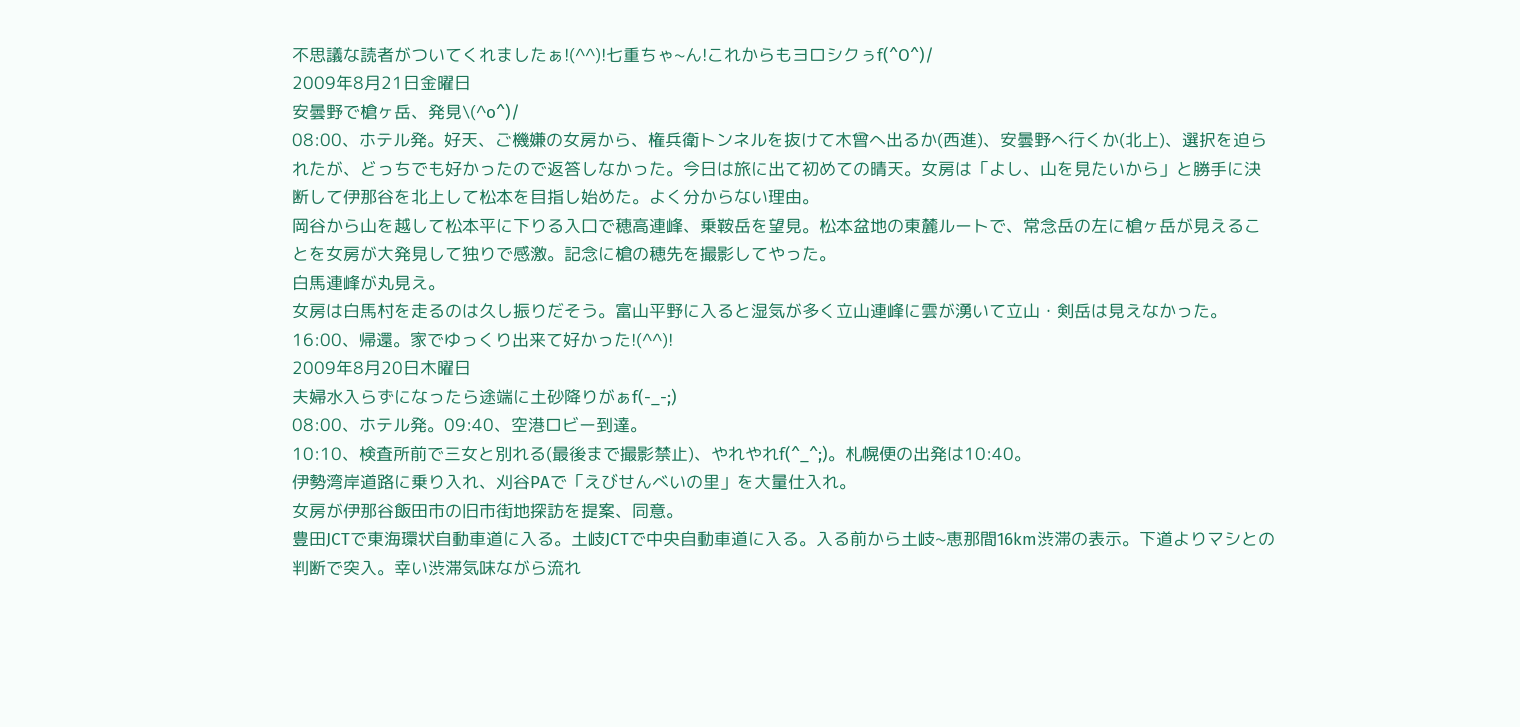不思議な読者がついてくれましたぁ!(^^)!七重ちゃ~ん!これからもヨロシクぅf(^O^)/
2009年8月21日金曜日
安曇野で槍ヶ岳、発見\(^o^)/
08:00、ホテル発。好天、ご機嫌の女房から、権兵衛トンネルを抜けて木曾へ出るか(西進)、安曇野へ行くか(北上)、選択を迫られたが、どっちでも好かったので返答しなかった。今日は旅に出て初めての晴天。女房は「よし、山を見たいから」と勝手に決断して伊那谷を北上して松本を目指し始めた。よく分からない理由。
岡谷から山を越して松本平に下りる入口で穂高連峰、乗鞍岳を望見。松本盆地の東麓ルートで、常念岳の左に槍ヶ岳が見えることを女房が大発見して独りで感激。記念に槍の穂先を撮影してやった。
白馬連峰が丸見え。
女房は白馬村を走るのは久し振りだそう。富山平野に入ると湿気が多く立山連峰に雲が湧いて立山・剣岳は見えなかった。
16:00、帰還。家でゆっくり出来て好かった!(^^)!
2009年8月20日木曜日
夫婦水入らずになったら途端に土砂降りがぁf(-_-;)
08:00、ホテル発。09:40、空港ロビー到達。
10:10、検査所前で三女と別れる(最後まで撮影禁止)、やれやれf(^_^;)。札幌便の出発は10:40。
伊勢湾岸道路に乗り入れ、刈谷PAで「えびせんべいの里」を大量仕入れ。
女房が伊那谷飯田市の旧市街地探訪を提案、同意。
豊田JCTで東海環状自動車道に入る。土岐JCTで中央自動車道に入る。入る前から土岐~恵那間16km渋滞の表示。下道よりマシとの判断で突入。幸い渋滞気味ながら流れ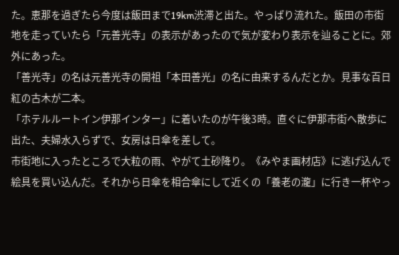た。恵那を過ぎたら今度は飯田まで19km渋滞と出た。やっぱり流れた。飯田の市街地を走っていたら「元善光寺」の表示があったので気が変わり表示を辿ることに。郊外にあった。
「善光寺」の名は元善光寺の開祖「本田善光」の名に由来するんだとか。見事な百日紅の古木が二本。
「ホテルルートイン伊那インター」に着いたのが午後3時。直ぐに伊那市街へ散歩に出た、夫婦水入らずで、女房は日傘を差して。
市街地に入ったところで大粒の雨、やがて土砂降り。《みやま画材店》に逃げ込んで絵具を買い込んだ。それから日傘を相合傘にして近くの「養老の瀧」に行き一杯やっ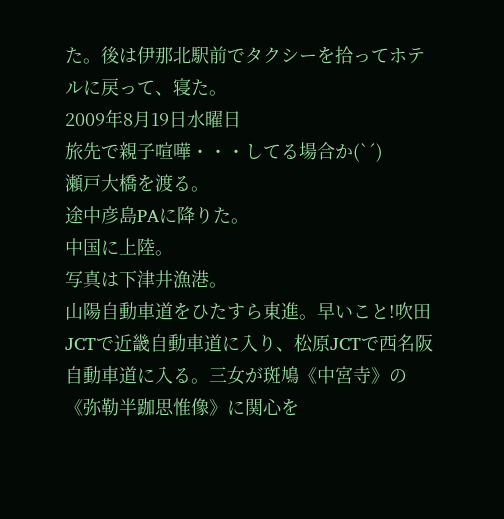た。後は伊那北駅前でタクシーを拾ってホテルに戻って、寝た。
2009年8月19日水曜日
旅先で親子喧嘩・・・してる場合か(`´)
瀬戸大橋を渡る。
途中彦島PAに降りた。
中国に上陸。
写真は下津井漁港。
山陽自動車道をひたすら東進。早いこと!吹田JCTで近畿自動車道に入り、松原JCTで西名阪自動車道に入る。三女が斑鳩《中宮寺》の《弥勒半跏思惟像》に関心を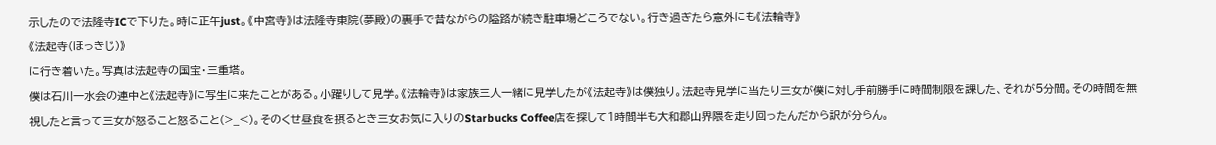示したので法隆寺ICで下りた。時に正午just。《中宮寺》は法隆寺東院(夢殿)の裏手で昔ながらの隘路が続き駐車場どころでない。行き過ぎたら意外にも《法輪寺》
《法起寺(ほっきじ)》
に行き着いた。写真は法起寺の国宝・三重塔。
僕は石川一水会の連中と《法起寺》に写生に来たことがある。小躍りして見学。《法輪寺》は家族三人一緒に見学したが《法起寺》は僕独り。法起寺見学に当たり三女が僕に対し手前勝手に時間制限を課した、それが5分間。その時間を無視したと言って三女が怒ること怒ること(>_<)。そのくせ昼食を摂るとき三女お気に入りのStarbucks Coffee店を探して1時間半も大和郡山界隈を走り回ったんだから訳が分らん。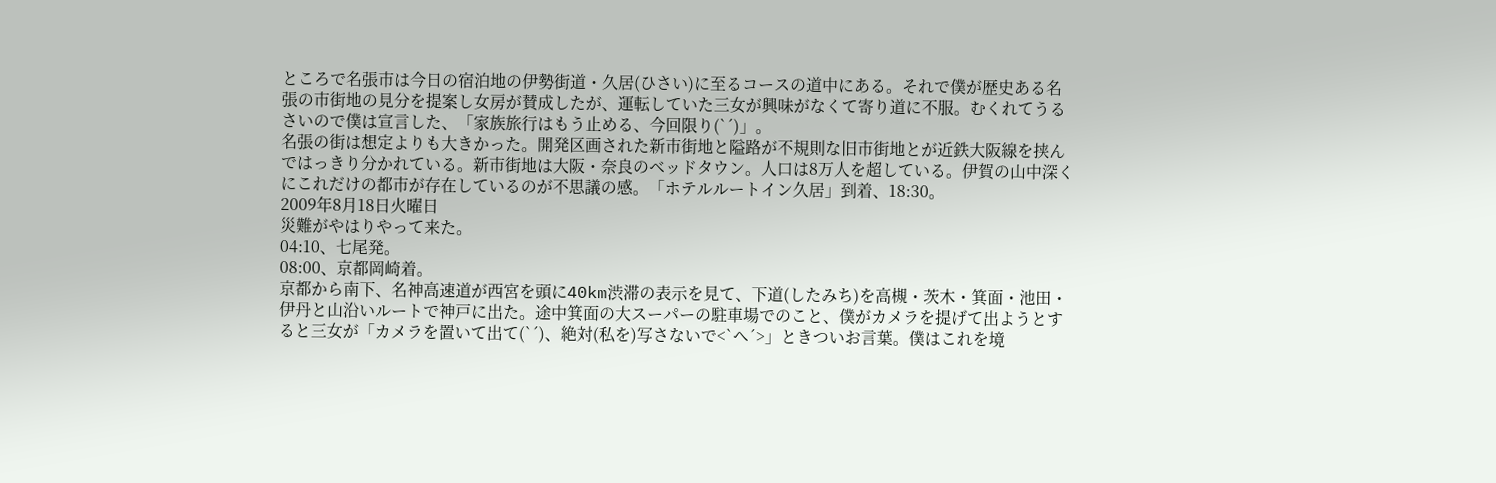ところで名張市は今日の宿泊地の伊勢街道・久居(ひさい)に至るコースの道中にある。それで僕が歴史ある名張の市街地の見分を提案し女房が賛成したが、運転していた三女が興味がなくて寄り道に不服。むくれてうるさいので僕は宣言した、「家族旅行はもう止める、今回限り(`´)」。
名張の街は想定よりも大きかった。開発区画された新市街地と隘路が不規則な旧市街地とが近鉄大阪線を挟んではっきり分かれている。新市街地は大阪・奈良のベッドタウン。人口は8万人を超している。伊賀の山中深くにこれだけの都市が存在しているのが不思議の感。「ホテルルートイン久居」到着、18:30。
2009年8月18日火曜日
災難がやはりやって来た。
04:10、七尾発。
08:00、京都岡崎着。
京都から南下、名神高速道が西宮を頭に40km渋滞の表示を見て、下道(したみち)を高槻・茨木・箕面・池田・伊丹と山沿いルートで神戸に出た。途中箕面の大スーパーの駐車場でのこと、僕がカメラを提げて出ようとすると三女が「カメラを置いて出て(`´)、絶対(私を)写さないで<`ヘ´>」ときついお言葉。僕はこれを境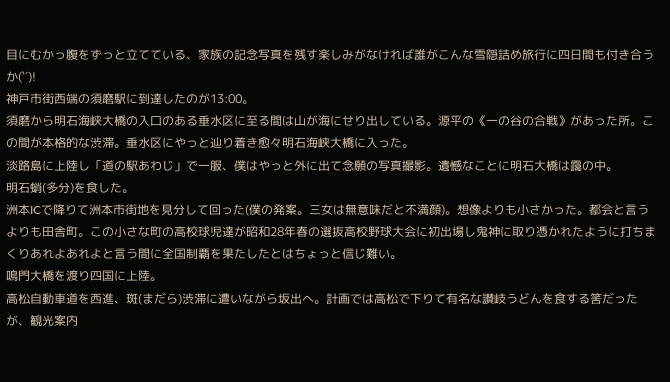目にむかっ腹をずっと立てている、家族の記念写真を残す楽しみがなければ誰がこんな雪隠詰め旅行に四日間も付き合うか(`´)!
神戸市街西端の須磨駅に到達したのが13:00。
須磨から明石海峡大橋の入口のある垂水区に至る間は山が海にせり出している。源平の《一の谷の合戦》があった所。この間が本格的な渋滞。垂水区にやっと辿り着き愈々明石海峡大橋に入った。
淡路島に上陸し「道の駅あわじ」で一服、僕はやっと外に出て念願の写真撮影。遺憾なことに明石大橋は靄の中。
明石蛸(多分)を食した。
洲本ICで降りて洲本市街地を見分して回った(僕の発案。三女は無意味だと不満顔)。想像よりも小さかった。都会と言うよりも田舎町。この小さな町の高校球児達が昭和28年春の選抜高校野球大会に初出場し鬼神に取り憑かれたように打ちまくりあれよあれよと言う間に全国制覇を果たしたとはちょっと信じ難い。
鳴門大橋を渡り四国に上陸。
高松自動車道を西進、斑(まだら)渋滞に遭いながら坂出へ。計画では高松で下りて有名な讃岐うどんを食する筈だったが、観光案内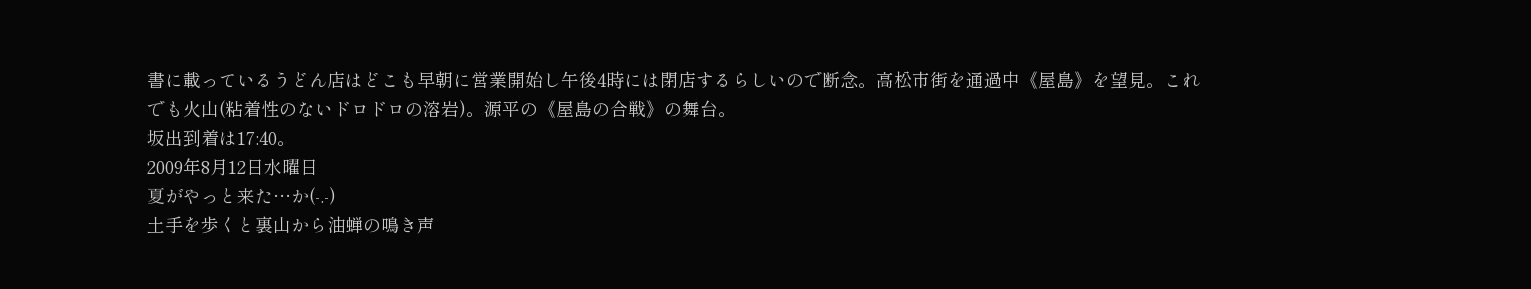書に載っているうどん店はどこも早朝に営業開始し午後4時には閉店するらしいので断念。高松市街を通過中《屋島》を望見。これでも火山(粘着性のないドロドロの溶岩)。源平の《屋島の合戦》の舞台。
坂出到着は17:40。
2009年8月12日水曜日
夏がやっと来た…か(-.-)
土手を歩くと裏山から油蝉の鳴き声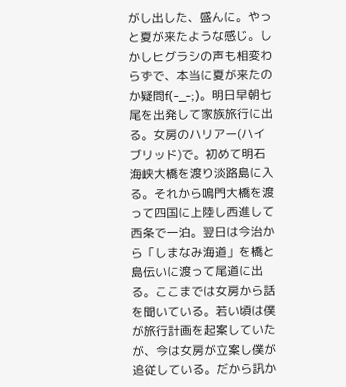がし出した、盛んに。やっと夏が来たような感じ。しかしヒグラシの声も相変わらずで、本当に夏が来たのか疑問f(-_-;)。明日早朝七尾を出発して家族旅行に出る。女房のハリアー(ハイブリッド)で。初めて明石海峡大橋を渡り淡路島に入る。それから鳴門大橋を渡って四国に上陸し西進して西条で一泊。翌日は今治から「しまなみ海道」を橋と島伝いに渡って尾道に出る。ここまでは女房から話を聞いている。若い頃は僕が旅行計画を起案していたが、今は女房が立案し僕が追従している。だから訊か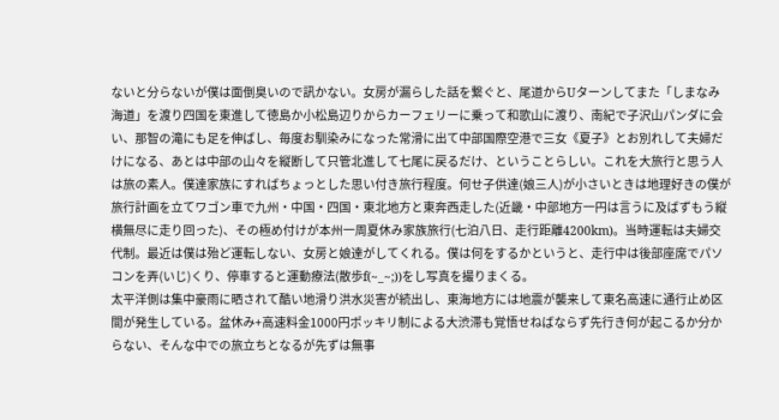ないと分らないが僕は面倒臭いので訊かない。女房が漏らした話を繋ぐと、尾道からUターンしてまた「しまなみ海道」を渡り四国を東進して徳島か小松島辺りからカーフェリーに乗って和歌山に渡り、南紀で子沢山パンダに会い、那智の滝にも足を伸ばし、毎度お馴染みになった常滑に出て中部国際空港で三女《夏子》とお別れして夫婦だけになる、あとは中部の山々を縦断して只管北進して七尾に戻るだけ、ということらしい。これを大旅行と思う人は旅の素人。僕達家族にすればちょっとした思い付き旅行程度。何せ子供達(娘三人)が小さいときは地理好きの僕が旅行計画を立てワゴン車で九州・中国・四国・東北地方と東奔西走した(近畿・中部地方一円は言うに及ばずもう縦横無尽に走り回った)、その極め付けが本州一周夏休み家族旅行(七泊八日、走行距離4200km)。当時運転は夫婦交代制。最近は僕は殆ど運転しない、女房と娘達がしてくれる。僕は何をするかというと、走行中は後部座席でパソコンを弄(いじ)くり、停車すると運動療法(散歩f(~_~;))をし写真を撮りまくる。
太平洋側は集中豪雨に晒されて酷い地滑り洪水災害が続出し、東海地方には地震が襲来して東名高速に通行止め区間が発生している。盆休み+高速料金1000円ポッキリ制による大渋滞も覚悟せねばならず先行き何が起こるか分からない、そんな中での旅立ちとなるが先ずは無事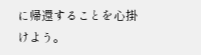に帰還することを心掛けよう。